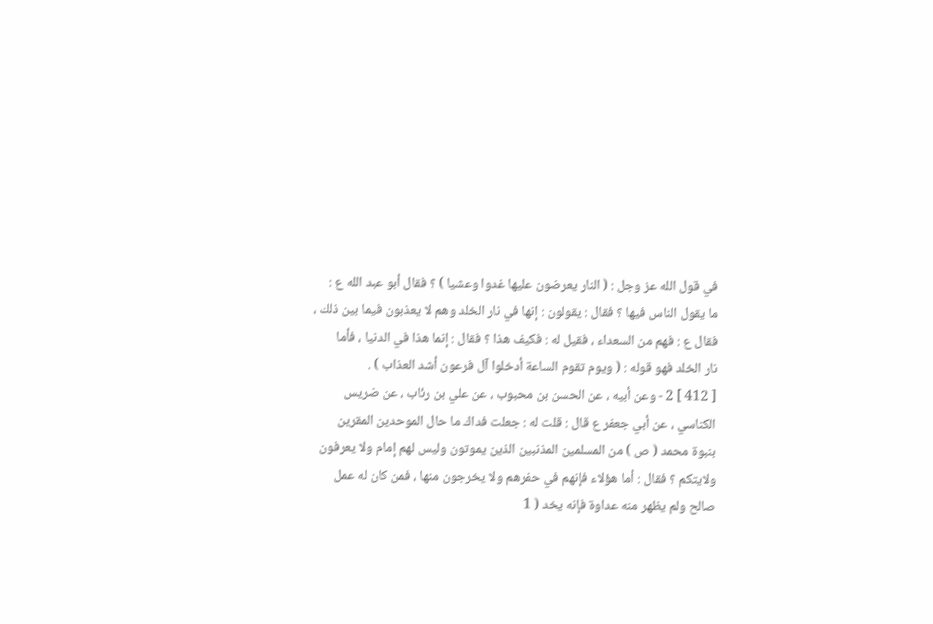في قول الله عز وجل : ( النار يعرضون عليها غدوا وعشيا ) ؟ فقال أبو عبد الله ع :
ما يقول الناس فيها ؟ فقال : يقولون : إنها في نار الخلد وهم لا يعذبون فيما بين ذلك ،
فقال ع : فهم من السعداء ، فقيل له : فكيف هذا ؟ فقال : إنما هذا في الدنيا ، فأما
نار الخلد فهو قوله : ( ويوم تقوم الساعة أدخلوا آل فرعون أشد العذاب ) .
[ 412 ] 2 - وعن أبيه ، عن الحسن بن محبوب ، عن علي بن رئاب ، عن ضريس
الكناسي ، عن أبي جعفر ع قال : قلت له : جعلت فداك ما حال الموحدين المقرين
بنبوة محمد ( ص ) من المسلمين المذنبين الذين يموتون وليس لهم إمام ولا يعرفون
ولايتكم ؟ فقال : أما هؤلاء فإنهم في حفرهم ولا يخرجون منها ، فمن كان له عمل
صالح ولم يظهر منه عداوة فإنه يخد ( 1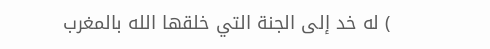) له خد إلى الجنة التي خلقها الله بالمغرب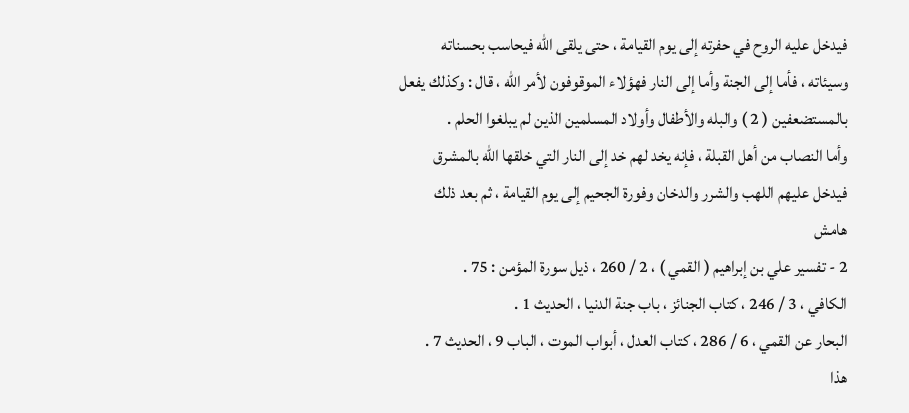فيدخل عليه الروح في حفرته إلى يوم القيامة ، حتى يلقى الله فيحاسب بحسناته
وسيئاته ، فأما إلى الجنة وأما إلى النار فهؤلاء الموقوفون لأمر الله ، قال : وكذلك يفعل
بالمستضعفين ( 2 ) والبله والأطفال وأولاد المسلمين الذين لم يبلغوا الحلم .
وأما النصاب من أهل القبلة ، فإنه يخد لهم خد إلى النار التي خلقها الله بالمشرق
فيدخل عليهم اللهب والشرر والدخان وفورة الجحيم إلى يوم القيامة ، ثم بعد ذلك
هامش
2 - تفسير علي بن إبراهيم ( القمي ) ، 2 / 260 ، ذيل سورة المؤمن : 75 .
الكافي ، 3 / 246 ، كتاب الجنائز ، باب جنة الدنيا ، الحديث 1 .
البحار عن القمي ، 6 / 286 ، كتاب العدل ، أبواب الموت ، الباب 9 ، الحديث 7 .
هذا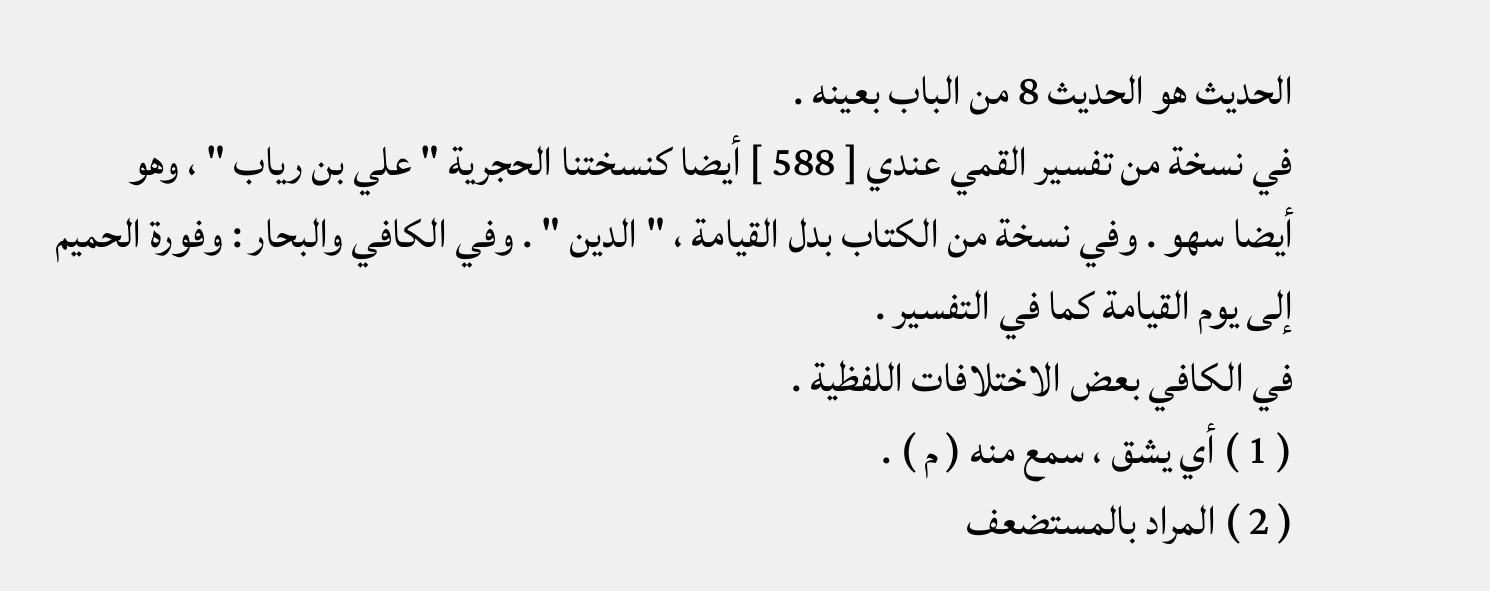الحديث هو الحديث 8 من الباب بعينه .
في نسخة من تفسير القمي عندي [ 588 ] أيضا كنسختنا الحجرية " علي بن رياب " ، وهو
أيضا سهو . وفي نسخة من الكتاب بدل القيامة ، " الدين " . وفي الكافي والبحار : وفورة الحميم
إلى يوم القيامة كما في التفسير .
في الكافي بعض الاختلافات اللفظية .
( 1 ) أي يشق ، سمع منه ( م ) .
( 2 ) المراد بالمستضعف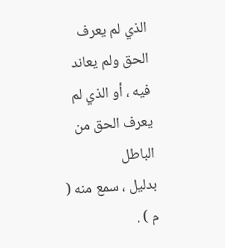الذي لم يعرف الحق ولم يعاند فيه ، أو الذي لم يعرف الحق من الباطل
بدليل ، سمع منه ( م ) .